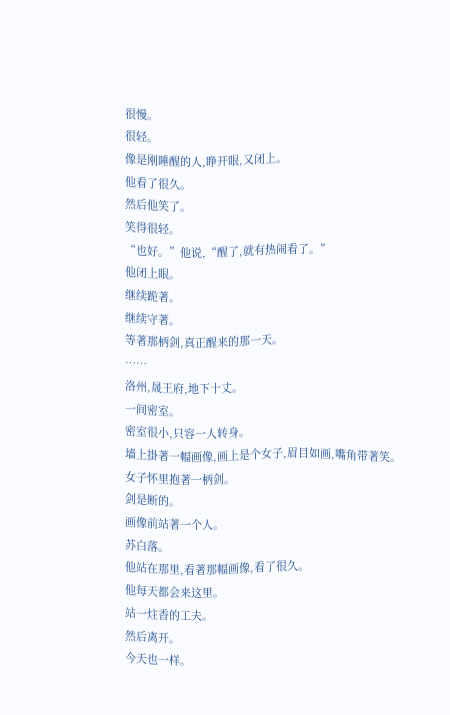很慢。
很轻。
像是刚睡醒的人,睁开眼,又闭上。
他看了很久。
然后他笑了。
笑得很轻。
“也好。”他说,“醒了,就有热闹看了。”
他闭上眼。
继续跪著。
继续守著。
等著那柄剑,真正醒来的那一天。
……
洛州,晟王府,地下十丈。
一间密室。
密室很小,只容一人转身。
墙上掛著一幅画像,画上是个女子,眉目如画,嘴角带著笑。
女子怀里抱著一柄剑。
剑是断的。
画像前站著一个人。
苏白落。
他站在那里,看著那幅画像,看了很久。
他每天都会来这里。
站一炷香的工夫。
然后离开。
今天也一样。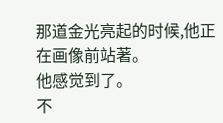那道金光亮起的时候,他正在画像前站著。
他感觉到了。
不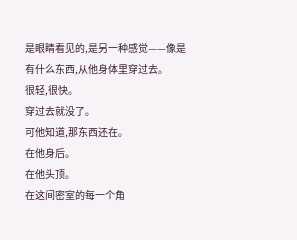是眼睛看见的,是另一种感觉——像是有什么东西,从他身体里穿过去。
很轻,很快。
穿过去就没了。
可他知道,那东西还在。
在他身后。
在他头顶。
在这间密室的每一个角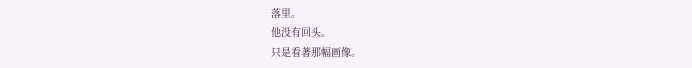落里。
他没有回头。
只是看著那幅画像。